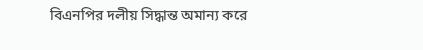বিএনপির দলীয় সিদ্ধান্ত অমান্য করে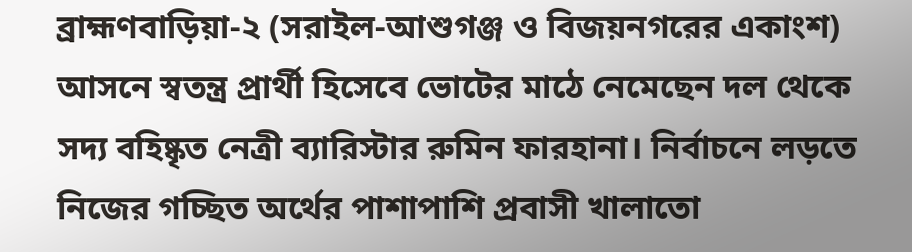ব্রাহ্মণবাড়িয়া-২ (সরাইল-আশুগঞ্জ ও বিজয়নগরের একাংশ) আসনে স্বতন্ত্র প্রার্থী হিসেবে ভোটের মাঠে নেমেছেন দল থেকে সদ্য বহিষ্কৃত নেত্রী ব্যারিস্টার রুমিন ফারহানা। নির্বাচনে লড়তে নিজের গচ্ছিত অর্থের পাশাপাশি প্রবাসী খালাতো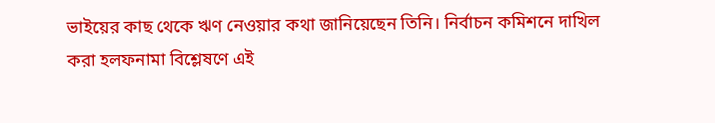ভাইয়ের কাছ থেকে ঋণ নেওয়ার কথা জানিয়েছেন তিনি। নির্বাচন কমিশনে দাখিল করা হলফনামা বিশ্লেষণে এই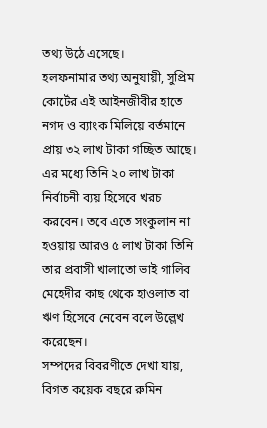তথ্য উঠে এসেছে।
হলফনামার তথ্য অনুযায়ী, সুপ্রিম কোর্টের এই আইনজীবীর হাতে নগদ ও ব্যাংক মিলিয়ে বর্তমানে প্রায় ৩২ লাখ টাকা গচ্ছিত আছে। এর মধ্যে তিনি ২০ লাখ টাকা নির্বাচনী ব্যয় হিসেবে খরচ করবেন। তবে এতে সংকুলান না হওয়ায় আরও ৫ লাখ টাকা তিনি তার প্রবাসী খালাতো ভাই গালিব মেহেদীর কাছ থেকে হাওলাত বা ঋণ হিসেবে নেবেন বলে উল্লেখ করেছেন।
সম্পদের বিবরণীতে দেখা যায়, বিগত কয়েক বছরে রুমিন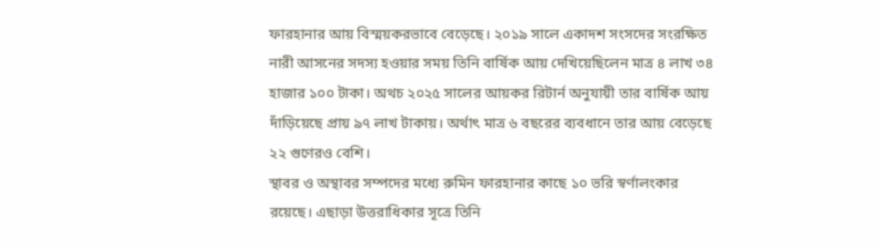ফারহানার আয় বিস্ময়করভাবে বেড়েছে। ২০১৯ সালে একাদশ সংসদের সংরক্ষিত নারী আসনের সদস্য হওয়ার সময় তিনি বার্ষিক আয় দেখিয়েছিলেন মাত্র ৪ লাখ ৩৪ হাজার ১০০ টাকা। অথচ ২০২৫ সালের আয়কর রিটার্ন অনুযায়ী তার বার্ষিক আয় দাঁড়িয়েছে প্রায় ৯৭ লাখ টাকায়। অর্থাৎ মাত্র ৬ বছরের ব্যবধানে তার আয় বেড়েছে ২২ গুণেরও বেশি।
স্থাবর ও অস্থাবর সম্পদের মধ্যে রুমিন ফারহানার কাছে ১০ ভরি স্বর্ণালংকার রয়েছে। এছাড়া উত্তরাধিকার সূত্রে তিনি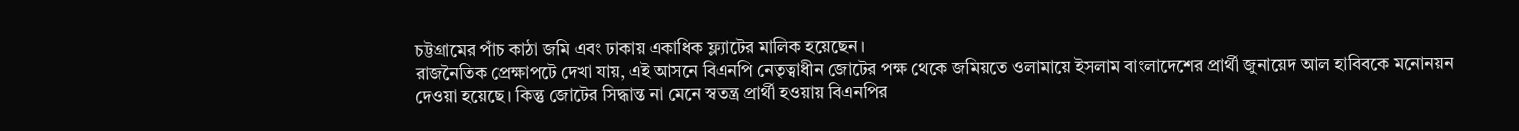চট্টগ্রামের পাঁচ কাঠা জমি এবং ঢাকায় একাধিক ফ্ল্যাটের মালিক হয়েছেন।
রাজনৈতিক প্রেক্ষাপটে দেখা যায়, এই আসনে বিএনপি নেতৃত্বাধীন জোটের পক্ষ থেকে জমিয়তে ওলামায়ে ইসলাম বাংলাদেশের প্রার্থী জুনায়েদ আল হাবিবকে মনোনয়ন দেওয়া হয়েছে। কিন্তু জোটের সিদ্ধান্ত না মেনে স্বতন্ত্র প্রার্থী হওয়ায় বিএনপির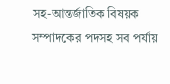সহ-আন্তর্জাতিক বিষয়ক সম্পাদকের পদসহ সব পর্যায়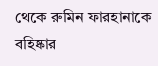থেকে রুমিন ফারহানাকে বহিষ্কার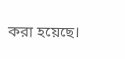করা হয়েছে।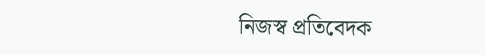নিজস্ব প্রতিবেদক